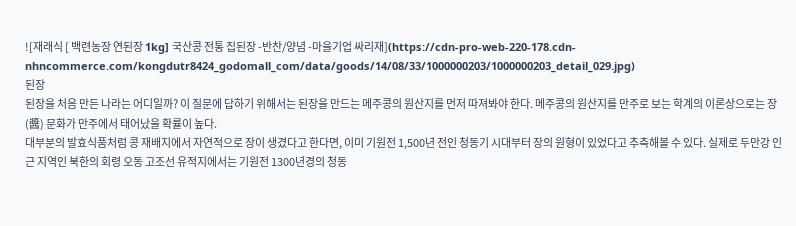![재래식 [ 백련농장 연된장 1kg] 국산콩 전통 집된장 -반찬/양념 -마을기업 싸리재](https://cdn-pro-web-220-178.cdn-nhncommerce.com/kongdutr8424_godomall_com/data/goods/14/08/33/1000000203/1000000203_detail_029.jpg)
된장
된장을 처음 만든 나라는 어디일까? 이 질문에 답하기 위해서는 된장을 만드는 메주콩의 원산지를 먼저 따져봐야 한다. 메주콩의 원산지를 만주로 보는 학계의 이론상으로는 장(醬) 문화가 만주에서 태어났을 확률이 높다.
대부분의 발효식품처럼 콩 재배지에서 자연적으로 장이 생겼다고 한다면, 이미 기원전 1,500년 전인 청동기 시대부터 장의 원형이 있었다고 추측해볼 수 있다. 실제로 두만강 인근 지역인 북한의 회령 오동 고조선 유적지에서는 기원전 1300년경의 청동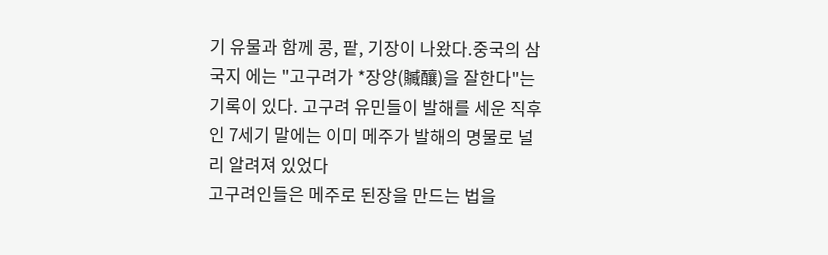기 유물과 함께 콩, 팥, 기장이 나왔다.중국의 삼국지 에는 "고구려가 *장양(贓釀)을 잘한다"는 기록이 있다. 고구려 유민들이 발해를 세운 직후인 7세기 말에는 이미 메주가 발해의 명물로 널리 알려져 있었다
고구려인들은 메주로 된장을 만드는 법을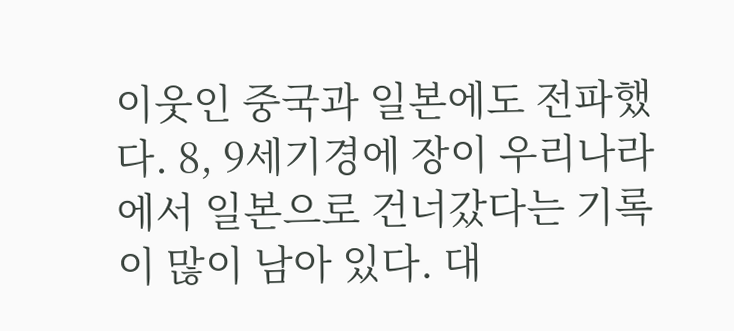이웃인 중국과 일본에도 전파했다. 8, 9세기경에 장이 우리나라에서 일본으로 건너갔다는 기록이 많이 남아 있다. 대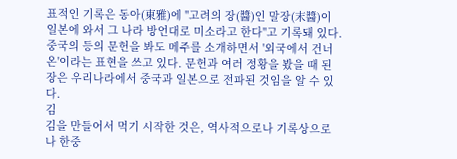표적인 기록은 동아(東雅)에 "고려의 장(醬)인 말장(末醬)이 일본에 와서 그 나라 방언대로 미소라고 한다"고 기록돼 있다.
중국의 등의 문헌을 봐도 메주를 소개하면서 '외국에서 건너온'이라는 표현을 쓰고 있다. 문헌과 여러 정황을 봤을 때 된장은 우리나라에서 중국과 일본으로 전파된 것임을 알 수 있다.
김
김을 만들어서 먹기 시작한 것은, 역사적으로나 기록상으로나 한중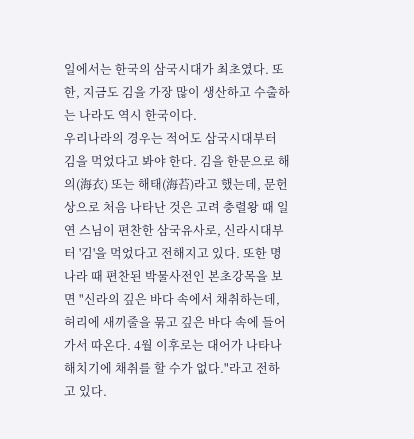일에서는 한국의 삼국시대가 최초였다. 또한, 지금도 김을 가장 많이 생산하고 수출하는 나라도 역시 한국이다.
우리나라의 경우는 적어도 삼국시대부터 김을 먹었다고 봐야 한다. 김을 한문으로 해의(海衣) 또는 해태(海苔)라고 했는데, 문헌상으로 처음 나타난 것은 고려 충렬왕 때 일연 스님이 편찬한 삼국유사로, 신라시대부터 '김'을 먹었다고 전해지고 있다. 또한 명나라 때 편찬된 박물사전인 본초강목을 보면 "신라의 깊은 바다 속에서 채취하는데, 허리에 새끼줄을 묶고 깊은 바다 속에 들어가서 따온다. 4월 이후로는 대어가 나타나 해치기에 채취를 할 수가 없다."라고 전하고 있다.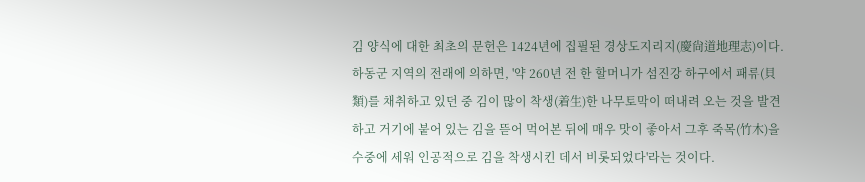김 양식에 대한 최초의 문헌은 1424년에 집필된 경상도지리지(慶尙道地理志)이다. 하동군 지역의 전래에 의하면, '약 260년 전 한 할머니가 섬진강 하구에서 패류(貝類)를 채취하고 있던 중 김이 많이 착생(着生)한 나무토막이 떠내려 오는 것을 발견하고 거기에 붙어 있는 김을 뜯어 먹어본 뒤에 매우 맛이 좋아서 그후 죽목(竹木)을 수중에 세워 인공적으로 김을 착생시킨 데서 비롯되었다'라는 것이다.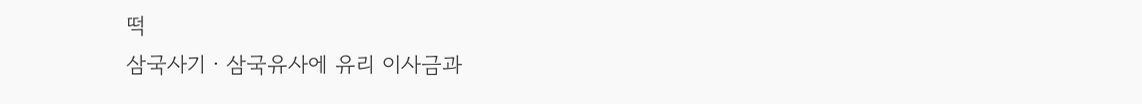떡
삼국사기ㆍ삼국유사에 유리 이사금과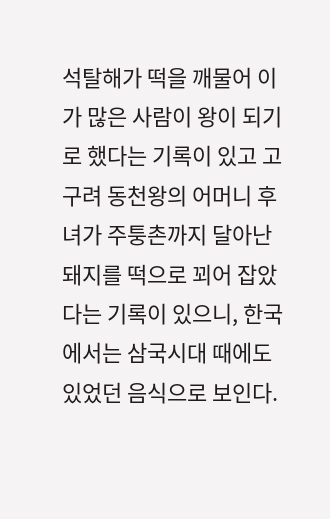석탈해가 떡을 깨물어 이가 많은 사람이 왕이 되기로 했다는 기록이 있고 고구려 동천왕의 어머니 후녀가 주퉁촌까지 달아난 돼지를 떡으로 꾀어 잡았다는 기록이 있으니, 한국에서는 삼국시대 때에도 있었던 음식으로 보인다.